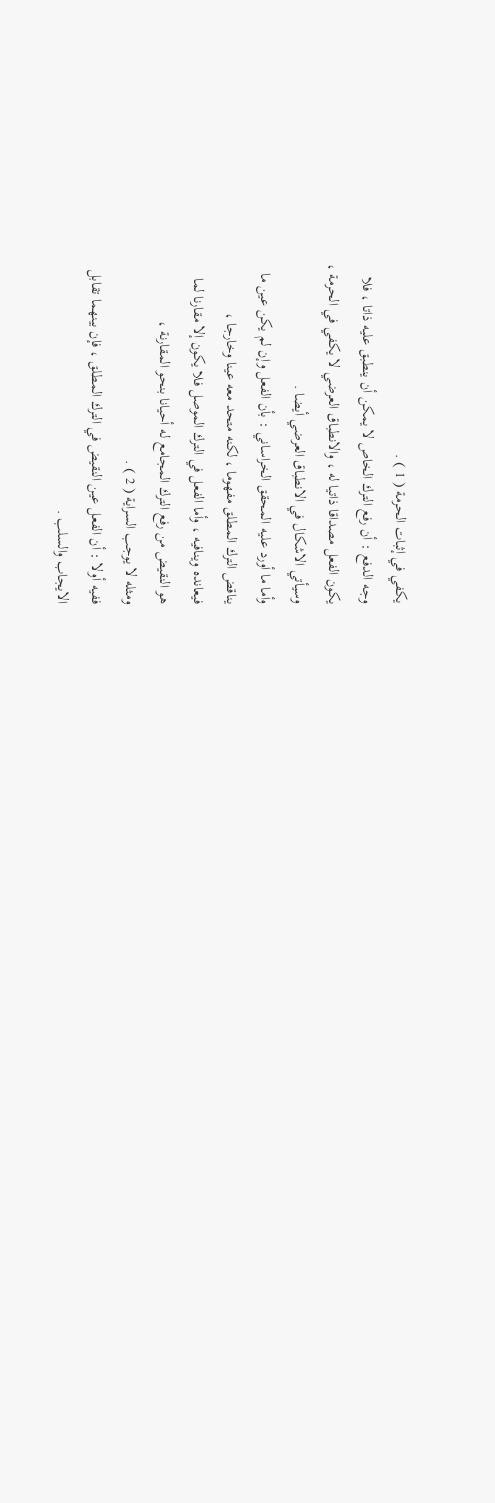يكفي في إثبات الحرمة ( 1 ) .
وجه الدفع : أن رفع الترك الخاص لا يمكن أن ينطبق عليه ذاتا ، فلا
يكون الفعل مصداقا ذاتيا له ، والانطباق العرضي لا يكفي في الحرمة ،
وسيأتي الاشكال في الانطباق العرضي أيضا .
وأما ما أورد عليه المحقق الخراساني : بأن الفعل وإن لم يكن عين ما
يناقض الترك المطلق مفهوما ، لكنه متحد معه عينا وخارجا ،
فيعانده وينافيه ، وأما الفعل في الترك الموصل فلا يكون إلا مقارنا لما
هو النقيض من رفع الترك المجامع له أحيانا بنحو المقارنة ،
ومثله لا يوجب السراية ( 2 ) .
ففيه أولا : أن الفعل عين النقيض في الترك المطلق ، فإن بينهما تقابل
الايجاب والسلب .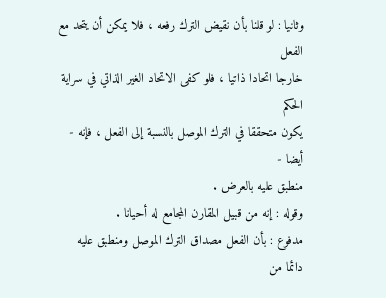وثانيا : لو قلنا بأن نقيض الترك رفعه ، فلا يمكن أن يتحد مع الفعل
خارجا اتحادا ذاتيا ، فلو كفى الاتحاد الغير الذاتي في سراية الحكم
يكون متحققا في الترك الموصل بالنسبة إلى الفعل ، فإنه - أيضا -
منطبق عليه بالعرض .
وقوله : إنه من قبيل المقارن المجامع له أحيانا .
مدفوع : بأن الفعل مصداق الترك الموصل ومنطبق عليه دائما من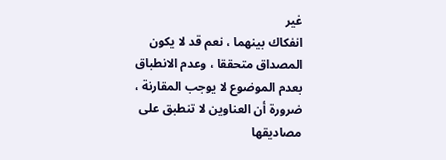غير
انفكاك بينهما ، نعم قد لا يكون المصداق متحققا ، وعدم الانطباق
بعدم الموضوع لا يوجب المقارنة ، ضرورة أن العناوين لا تنطبق على مصاديقها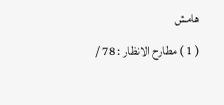هامش
( 1 ) مطارح الانظار : 78 /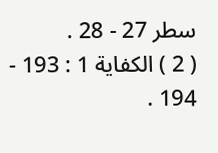سطر 27 - 28 .
( 2 ) الكفاية 1 : 193 - 194 .